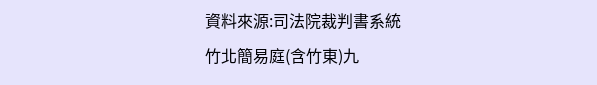資料來源:司法院裁判書系統
竹北簡易庭(含竹東)九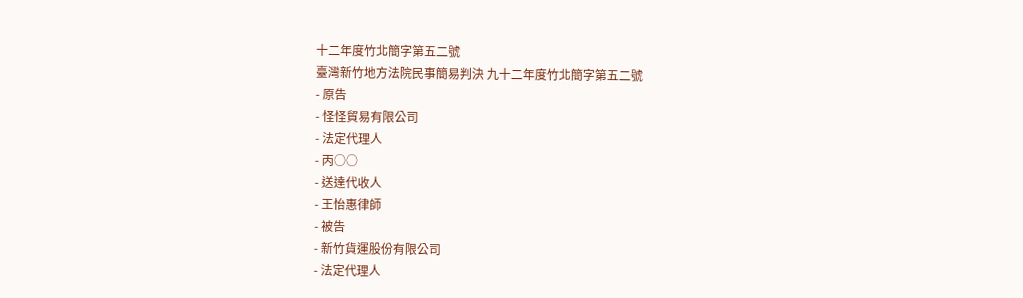十二年度竹北簡字第五二號
臺灣新竹地方法院民事簡易判決 九十二年度竹北簡字第五二號
- 原告
- 怪怪貿易有限公司
- 法定代理人
- 丙○○
- 送達代收人
- 王怡惠律師
- 被告
- 新竹貨運股份有限公司
- 法定代理人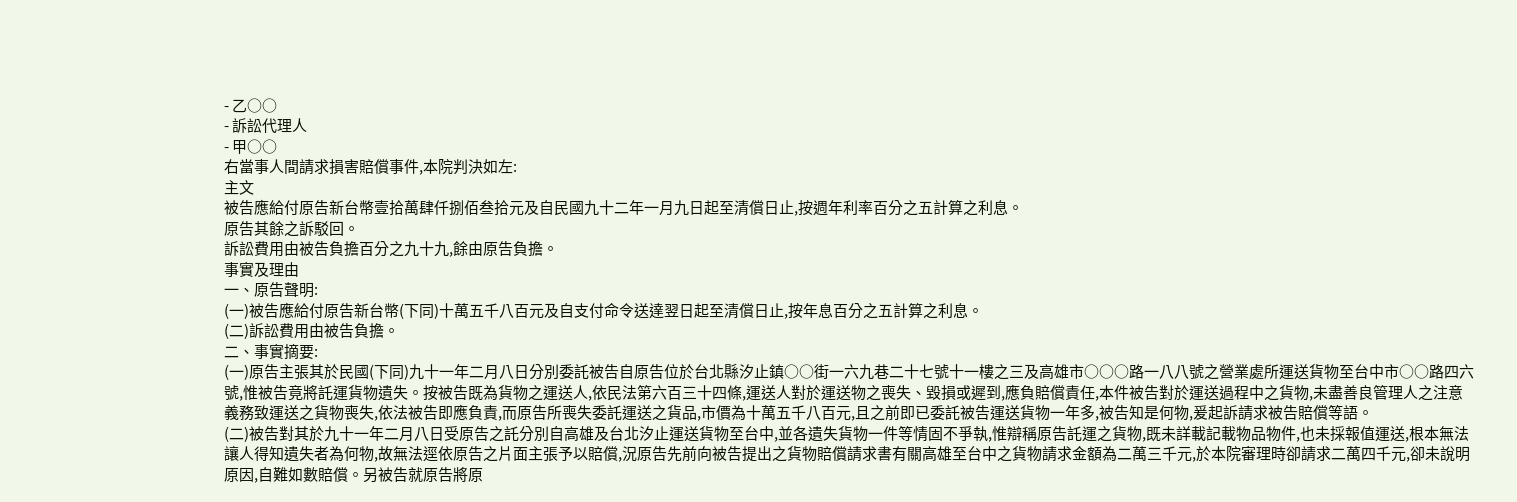- 乙○○
- 訴訟代理人
- 甲○○
右當事人間請求損害賠償事件,本院判決如左:
主文
被告應給付原告新台幣壹拾萬肆仟捌佰叁拾元及自民國九十二年一月九日起至清償日止,按週年利率百分之五計算之利息。
原告其餘之訴駁回。
訴訟費用由被告負擔百分之九十九,餘由原告負擔。
事實及理由
一、原告聲明:
(一)被告應給付原告新台幣(下同)十萬五千八百元及自支付命令送達翌日起至清償日止,按年息百分之五計算之利息。
(二)訴訟費用由被告負擔。
二、事實摘要:
(一)原告主張其於民國(下同)九十一年二月八日分別委託被告自原告位於台北縣汐止鎮○○街一六九巷二十七號十一樓之三及高雄市○○○路一八八號之營業處所運送貨物至台中市○○路四六號,惟被告竟將託運貨物遺失。按被告既為貨物之運送人,依民法第六百三十四條,運送人對於運送物之喪失、毀損或遲到,應負賠償責任,本件被告對於運送過程中之貨物,未盡善良管理人之注意義務致運送之貨物喪失,依法被告即應負責,而原告所喪失委託運送之貨品,市價為十萬五千八百元,且之前即已委託被告運送貨物一年多,被告知是何物,爰起訴請求被告賠償等語。
(二)被告對其於九十一年二月八日受原告之託分別自高雄及台北汐止運送貨物至台中,並各遺失貨物一件等情固不爭執,惟辯稱原告託運之貨物,既未詳載記載物品物件,也未採報值運送,根本無法讓人得知遺失者為何物,故無法逕依原告之片面主張予以賠償,況原告先前向被告提出之貨物賠償請求書有關高雄至台中之貨物請求金額為二萬三千元,於本院審理時卻請求二萬四千元,卻未說明原因,自難如數賠償。另被告就原告將原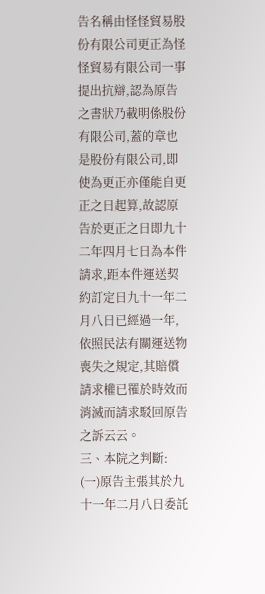告名稱由怪怪貿易股份有限公司更正為怪怪貿易有限公司一事提出抗辯,認為原告之書狀乃載明係股份有限公司,蓋的章也是股份有限公司,即使為更正亦僅能自更正之日起算,故認原告於更正之日即九十二年四月七日為本件請求,距本件運送契約訂定日九十一年二月八日已經過一年,依照民法有關運送物喪失之規定,其賠償請求權已罹於時效而消滅而請求駁回原告之訴云云。
三、本院之判斷:
(一)原告主張其於九十一年二月八日委託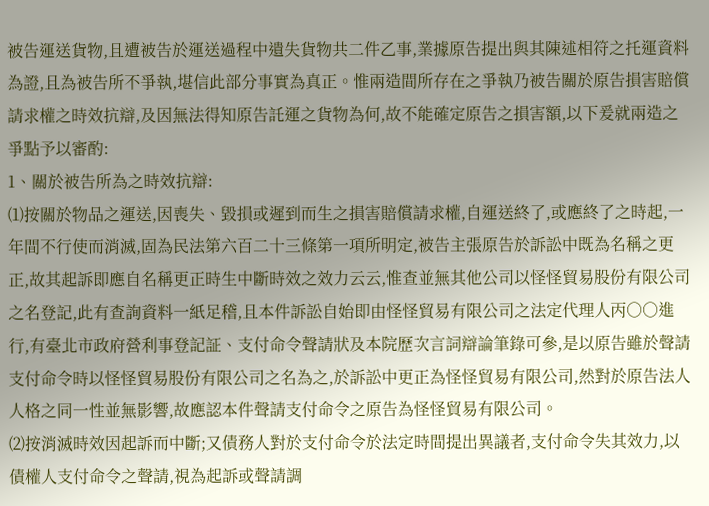被告運送貨物,且遭被告於運送過程中遺失貨物共二件乙事,業據原告提出與其陳述相符之托運資料為證,且為被告所不爭執,堪信此部分事實為真正。惟兩造間所存在之爭執乃被告關於原告損害賠償請求權之時效抗辯,及因無法得知原告託運之貨物為何,故不能確定原告之損害額,以下爰就兩造之爭點予以審酌:
1、關於被告所為之時效抗辯:
⑴按關於物品之運送,因喪失、毀損或遲到而生之損害賠償請求權,自運送終了,或應終了之時起,一年間不行使而消滅,固為民法第六百二十三條第一項所明定,被告主張原告於訴訟中既為名稱之更正,故其起訴即應自名稱更正時生中斷時效之效力云云,惟查並無其他公司以怪怪貿易股份有限公司之名登記,此有查詢資料一紙足稽,且本件訴訟自始即由怪怪貿易有限公司之法定代理人丙○○進行,有臺北市政府營利事登記証、支付命令聲請狀及本院歷次言詞辯論筆錄可參,是以原告雖於聲請支付命令時以怪怪貿易股份有限公司之名為之,於訴訟中更正為怪怪貿易有限公司,然對於原告法人人格之同一性並無影響,故應認本件聲請支付命令之原告為怪怪貿易有限公司。
⑵按消滅時效因起訴而中斷;又債務人對於支付命令於法定時間提出異議者,支付命令失其效力,以債權人支付命令之聲請,視為起訴或聲請調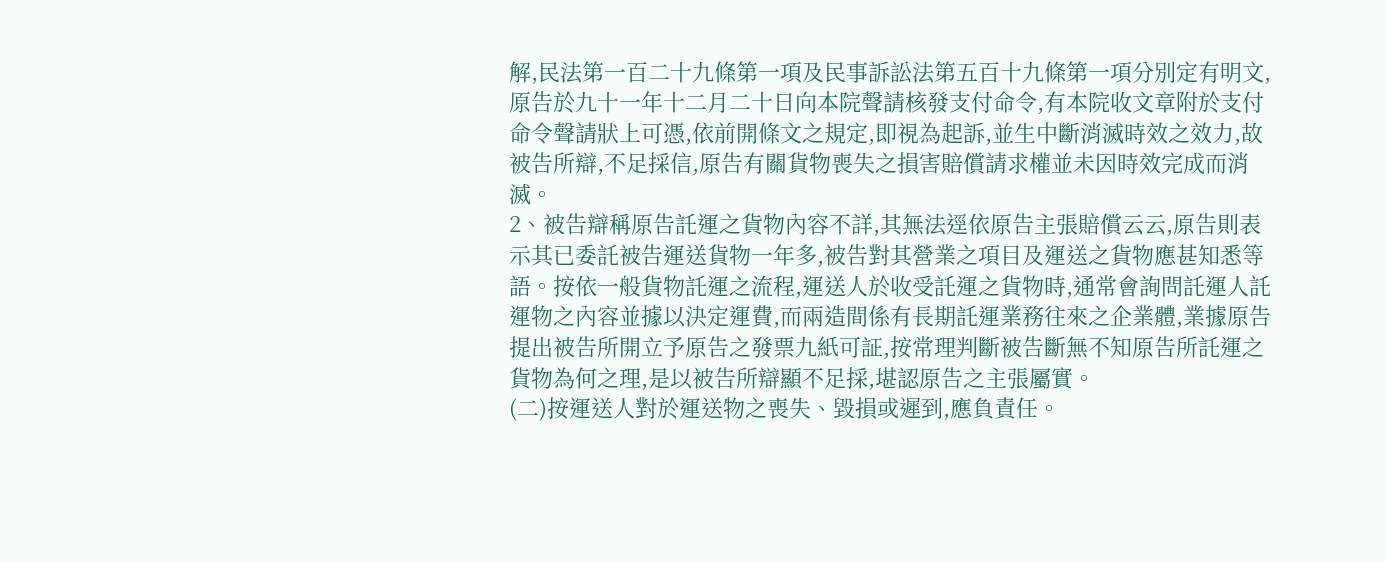解,民法第一百二十九條第一項及民事訴訟法第五百十九條第一項分別定有明文,原告於九十一年十二月二十日向本院聲請核發支付命令,有本院收文章附於支付命令聲請狀上可憑,依前開條文之規定,即視為起訴,並生中斷消滅時效之效力,故被告所辯,不足採信,原告有關貨物喪失之損害賠償請求權並未因時效完成而消滅。
2、被告辯稱原告託運之貨物內容不詳,其無法逕依原告主張賠償云云,原告則表示其已委託被告運送貨物一年多,被告對其營業之項目及運送之貨物應甚知悉等語。按依一般貨物託運之流程,運送人於收受託運之貨物時,通常會詢問託運人託運物之內容並據以決定運費,而兩造間係有長期託運業務往來之企業體,業據原告提出被告所開立予原告之發票九紙可証,按常理判斷被告斷無不知原告所託運之貨物為何之理,是以被告所辯顯不足採,堪認原告之主張屬實。
(二)按運送人對於運送物之喪失、毀損或遲到,應負責任。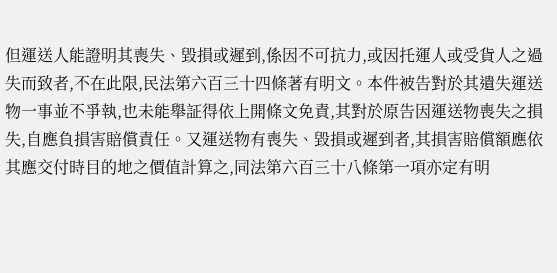但運送人能證明其喪失、毀損或遲到,係因不可抗力,或因托運人或受貨人之過失而致者,不在此限,民法第六百三十四條著有明文。本件被告對於其遺失運送物一事並不爭執,也未能舉証得依上開條文免責,其對於原告因運送物喪失之損失,自應負損害賠償責任。又運送物有喪失、毀損或遲到者,其損害賠償額應依其應交付時目的地之價值計算之,同法第六百三十八條第一項亦定有明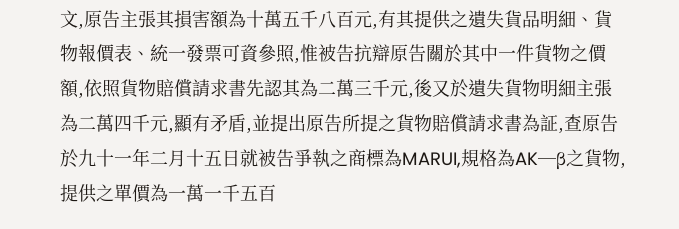文,原告主張其損害額為十萬五千八百元,有其提供之遺失貨品明細、貨物報價表、統一發票可資參照,惟被告抗辯原告關於其中一件貨物之價額,依照貨物賠償請求書先認其為二萬三千元,後又於遺失貨物明細主張為二萬四千元,顯有矛盾,並提出原告所提之貨物賠償請求書為証,查原告於九十一年二月十五日就被告爭執之商標為MARUI,規格為AK─β之貨物,提供之單價為一萬一千五百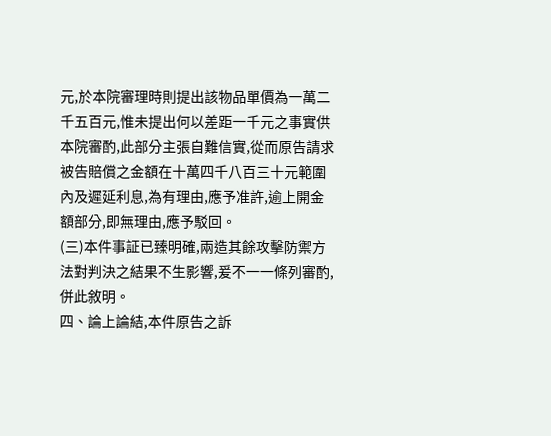元,於本院審理時則提出該物品單價為一萬二千五百元,惟未提出何以差距一千元之事實供本院審酌,此部分主張自難信實,從而原告請求被告賠償之金額在十萬四千八百三十元範圍內及遲延利息,為有理由,應予准許,逾上開金額部分,即無理由,應予駁回。
(三)本件事証已臻明確,兩造其餘攻擊防禦方法對判決之結果不生影響,爰不一一條列審酌,併此敘明。
四、論上論結,本件原告之訴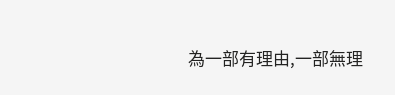為一部有理由,一部無理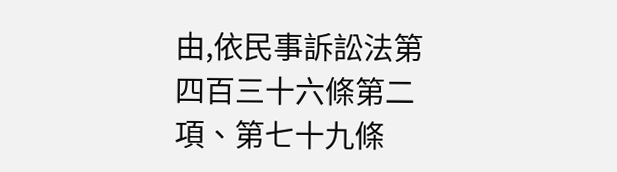由,依民事訴訟法第四百三十六條第二項、第七十九條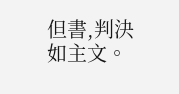但書,判決如主文。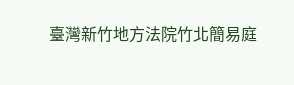臺灣新竹地方法院竹北簡易庭